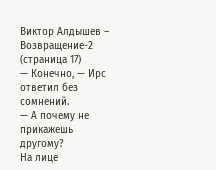Виктор Алдышев – Возвращение-2 (страница 17)
— Конечно, — Ирс ответил без сомнений.
— А почему не прикажешь другому?
На лице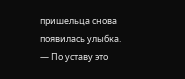пришельца снова появилась улыбка.
— По уставу это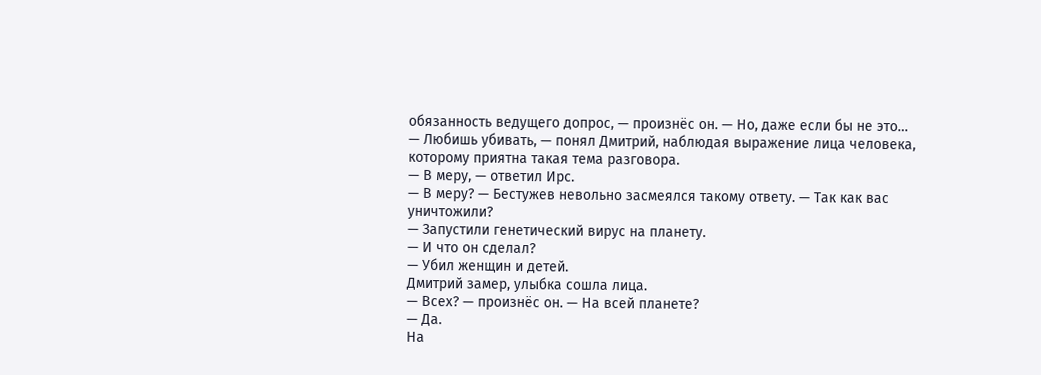обязанность ведущего допрос, — произнёс он. — Но, даже если бы не это…
— Любишь убивать, — понял Дмитрий, наблюдая выражение лица человека, которому приятна такая тема разговора.
— В меру, — ответил Ирс.
— В меру? — Бестужев невольно засмеялся такому ответу. — Так как вас уничтожили?
— Запустили генетический вирус на планету.
— И что он сделал?
— Убил женщин и детей.
Дмитрий замер, улыбка сошла лица.
— Всех? — произнёс он. — На всей планете?
— Да.
На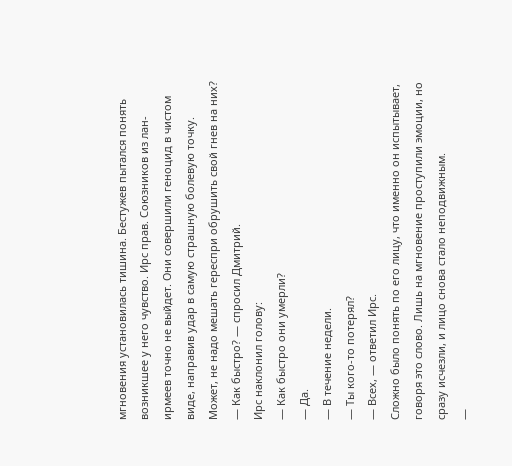мгновения установилась тишина. Бестужев пытался понять возникшее у него чувство. Ирс прав. Союзников из лан-ирмеев точно не выйдет. Они совершили геноцид в чистом виде, направив удар в самую страшную болевую точку. Может, не надо мешать гереспри обрушить свой гнев на них?
— Как быстро? — спросил Дмитрий.
Ирс наклонил голову:
— Как быстро они умерли?
— Да.
— В течение недели.
— Ты кого-то потерял?
— Всех, — ответил Ирс.
Сложно было понять по его лицу, что именно он испытывает, говоря это слово. Лишь на мгновение проступили эмоции, но сразу исчезли, и лицо снова стало неподвижным.
—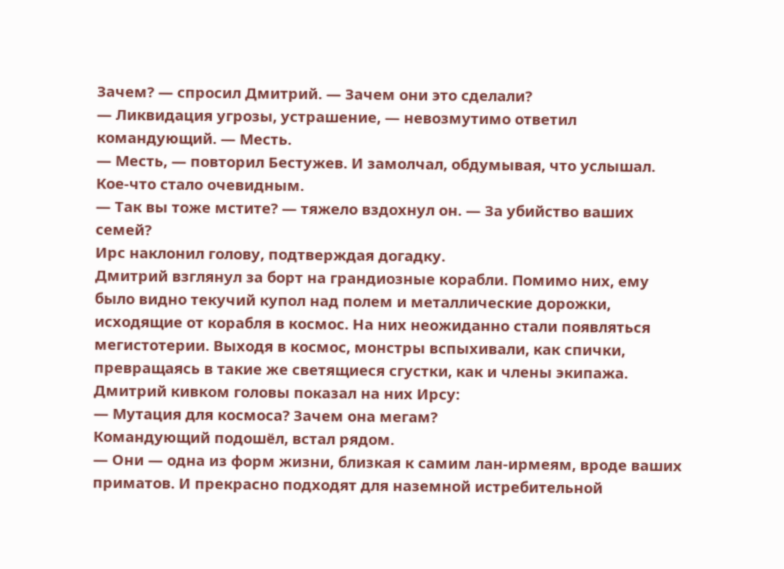Зачем? — спросил Дмитрий. — Зачем они это сделали?
— Ликвидация угрозы, устрашение, — невозмутимо ответил командующий. — Месть.
— Месть, — повторил Бестужев. И замолчал, обдумывая, что услышал.
Кое-что стало очевидным.
— Так вы тоже мстите? — тяжело вздохнул он. — За убийство ваших семей?
Ирс наклонил голову, подтверждая догадку.
Дмитрий взглянул за борт на грандиозные корабли. Помимо них, ему было видно текучий купол над полем и металлические дорожки, исходящие от корабля в космос. На них неожиданно стали появляться мегистотерии. Выходя в космос, монстры вспыхивали, как спички, превращаясь в такие же светящиеся сгустки, как и члены экипажа.
Дмитрий кивком головы показал на них Ирсу:
— Мутация для космоса? Зачем она мегам?
Командующий подошёл, встал рядом.
— Они — одна из форм жизни, близкая к самим лан-ирмеям, вроде ваших приматов. И прекрасно подходят для наземной истребительной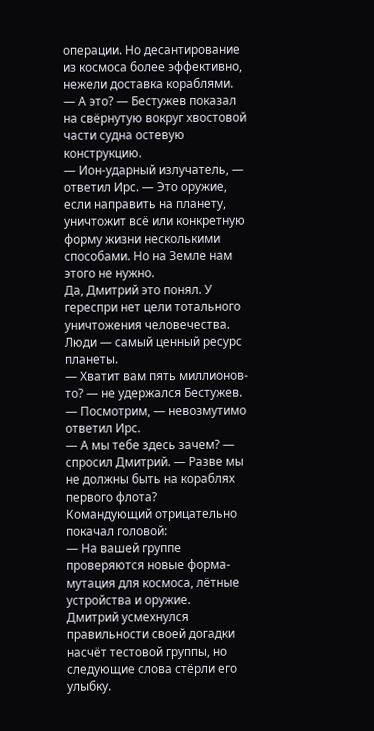операции. Но десантирование из космоса более эффективно, нежели доставка кораблями.
— А это? — Бестужев показал на свёрнутую вокруг хвостовой части судна остевую конструкцию.
— Ион-ударный излучатель, — ответил Ирс. — Это оружие, если направить на планету, уничтожит всё или конкретную форму жизни несколькими способами. Но на Земле нам этого не нужно.
Да, Дмитрий это понял. У гереспри нет цели тотального уничтожения человечества. Люди — самый ценный ресурс планеты.
— Хватит вам пять миллионов-то? — не удержался Бестужев.
— Посмотрим, — невозмутимо ответил Ирс.
— А мы тебе здесь зачем? — спросил Дмитрий. — Разве мы не должны быть на кораблях первого флота?
Командующий отрицательно покачал головой:
— На вашей группе проверяются новые форма-мутация для космоса, лётные устройства и оружие.
Дмитрий усмехнулся правильности своей догадки насчёт тестовой группы, но следующие слова стёрли его улыбку.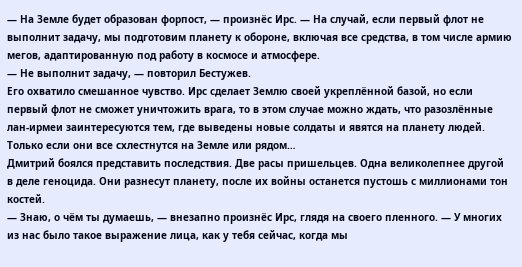— На Земле будет образован форпост, — произнёс Ирс. — На случай, если первый флот не выполнит задачу, мы подготовим планету к обороне, включая все средства, в том числе армию мегов, адаптированную под работу в космосе и атмосфере.
— Не выполнит задачу, — повторил Бестужев.
Его охватило смешанное чувство. Ирс сделает Землю своей укреплённой базой, но если первый флот не сможет уничтожить врага, то в этом случае можно ждать, что разозлённые лан-ирмеи заинтересуются тем, где выведены новые солдаты и явятся на планету людей. Только если они все схлестнутся на Земле или рядом…
Дмитрий боялся представить последствия. Две расы пришельцев. Одна великолепнее другой в деле геноцида. Они разнесут планету, после их войны останется пустошь с миллионами тон костей.
— Знаю, о чём ты думаешь, — внезапно произнёс Ирс, глядя на своего пленного. — У многих из нас было такое выражение лица, как у тебя сейчас, когда мы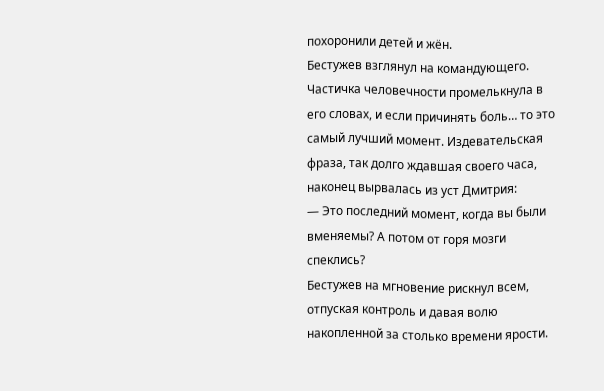похоронили детей и жён.
Бестужев взглянул на командующего. Частичка человечности промелькнула в его словах, и если причинять боль… то это самый лучший момент. Издевательская фраза, так долго ждавшая своего часа, наконец вырвалась из уст Дмитрия:
— Это последний момент, когда вы были вменяемы? А потом от горя мозги спеклись?
Бестужев на мгновение рискнул всем, отпуская контроль и давая волю накопленной за столько времени ярости.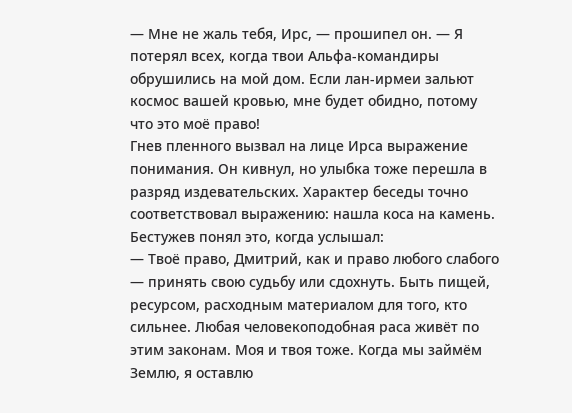— Мне не жаль тебя, Ирс, — прошипел он. — Я потерял всех, когда твои Альфа-командиры обрушились на мой дом. Если лан-ирмеи зальют космос вашей кровью, мне будет обидно, потому что это моё право!
Гнев пленного вызвал на лице Ирса выражение понимания. Он кивнул, но улыбка тоже перешла в разряд издевательских. Характер беседы точно соответствовал выражению: нашла коса на камень. Бестужев понял это, когда услышал:
— Твоё право, Дмитрий, как и право любого слабого — принять свою судьбу или сдохнуть. Быть пищей, ресурсом, расходным материалом для того, кто сильнее. Любая человекоподобная раса живёт по этим законам. Моя и твоя тоже. Когда мы займём Землю, я оставлю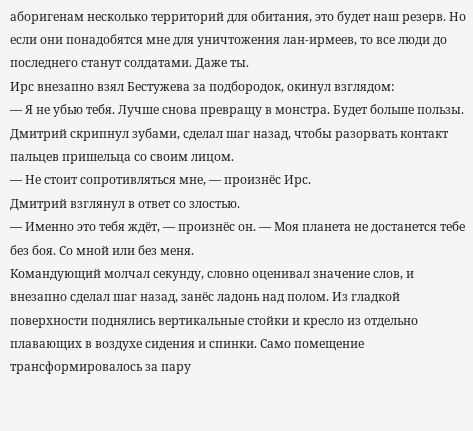аборигенам несколько территорий для обитания, это будет наш резерв. Но если они понадобятся мне для уничтожения лан-ирмеев, то все люди до последнего станут солдатами. Даже ты.
Ирс внезапно взял Бестужева за подбородок, окинул взглядом:
— Я не убью тебя. Лучше снова превращу в монстра. Будет больше пользы.
Дмитрий скрипнул зубами, сделал шаг назад, чтобы разорвать контакт пальцев пришельца со своим лицом.
— Не стоит сопротивляться мне, — произнёс Ирс.
Дмитрий взглянул в ответ со злостью.
— Именно это тебя ждёт, — произнёс он. — Моя планета не достанется тебе без боя. Со мной или без меня.
Командующий молчал секунду, словно оценивал значение слов, и внезапно сделал шаг назад, занёс ладонь над полом. Из гладкой поверхности поднялись вертикальные стойки и кресло из отдельно плавающих в воздухе сидения и спинки. Само помещение трансформировалось за пару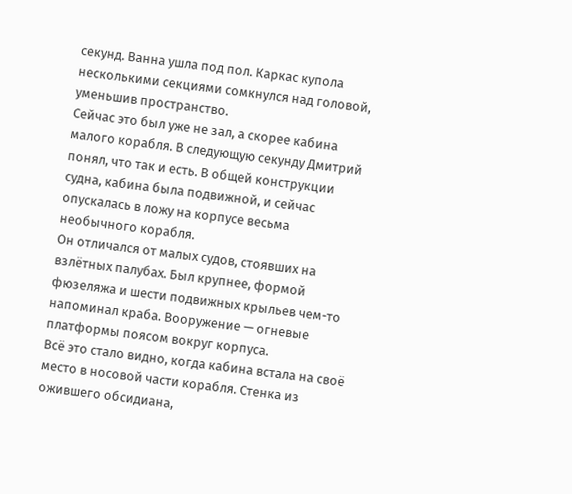секунд. Ванна ушла под пол. Каркас купола несколькими секциями сомкнулся над головой, уменьшив пространство.
Сейчас это был уже не зал, а скорее кабина малого корабля. В следующую секунду Дмитрий понял, что так и есть. В общей конструкции судна, кабина была подвижной, и сейчас опускалась в ложу на корпусе весьма необычного корабля.
Он отличался от малых судов, стоявших на взлётных палубах. Был крупнее, формой фюзеляжа и шести подвижных крыльев чем-то напоминал краба. Вооружение — огневые платформы поясом вокруг корпуса.
Всё это стало видно, когда кабина встала на своё место в носовой части корабля. Стенка из ожившего обсидиана,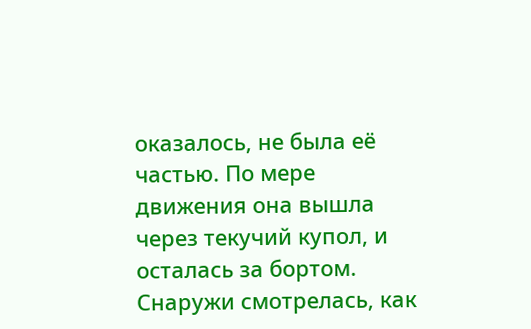оказалось, не была её частью. По мере движения она вышла через текучий купол, и осталась за бортом. Снаружи смотрелась, как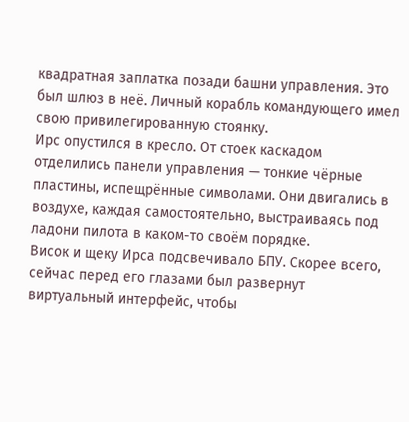квадратная заплатка позади башни управления. Это был шлюз в неё. Личный корабль командующего имел свою привилегированную стоянку.
Ирс опустился в кресло. От стоек каскадом отделились панели управления — тонкие чёрные пластины, испещрённые символами. Они двигались в воздухе, каждая самостоятельно, выстраиваясь под ладони пилота в каком-то своём порядке.
Висок и щеку Ирса подсвечивало БПУ. Скорее всего, сейчас перед его глазами был развернут виртуальный интерфейс, чтобы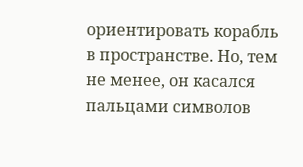ориентировать корабль в пространстве. Но, тем не менее, он касался пальцами символов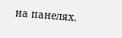на панелях.